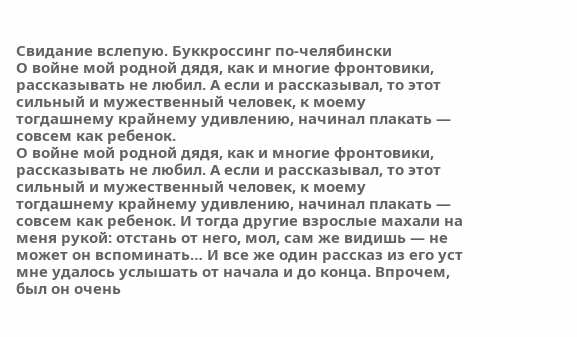Свидание вслепую. Буккроссинг по-челябински
О войне мой родной дядя, как и многие фронтовики, рассказывать не любил. А если и рассказывал, то этот сильный и мужественный человек, к моему тогдашнему крайнему удивлению, начинал плакать — совсем как ребенок.
О войне мой родной дядя, как и многие фронтовики, рассказывать не любил. А если и рассказывал, то этот сильный и мужественный человек, к моему тогдашнему крайнему удивлению, начинал плакать — совсем как ребенок. И тогда другие взрослые махали на меня рукой: отстань от него, мол, сам же видишь — не может он вспоминать… И все же один рассказ из его уст мне удалось услышать от начала и до конца. Впрочем, был он очень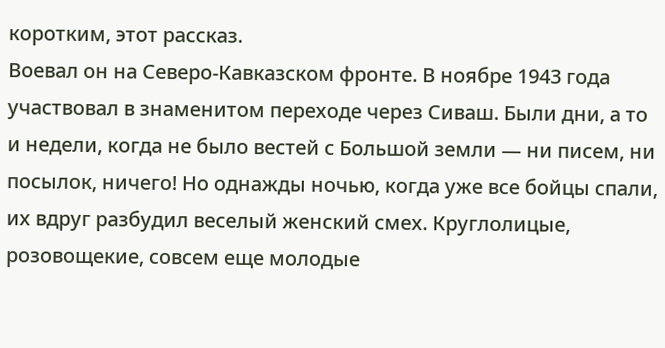коротким, этот рассказ.
Воевал он на Северо-Кавказском фронте. В ноябре 1943 года участвовал в знаменитом переходе через Сиваш. Были дни, а то и недели, когда не было вестей с Большой земли — ни писем, ни посылок, ничего! Но однажды ночью, когда уже все бойцы спали, их вдруг разбудил веселый женский смех. Круглолицые, розовощекие, совсем еще молодые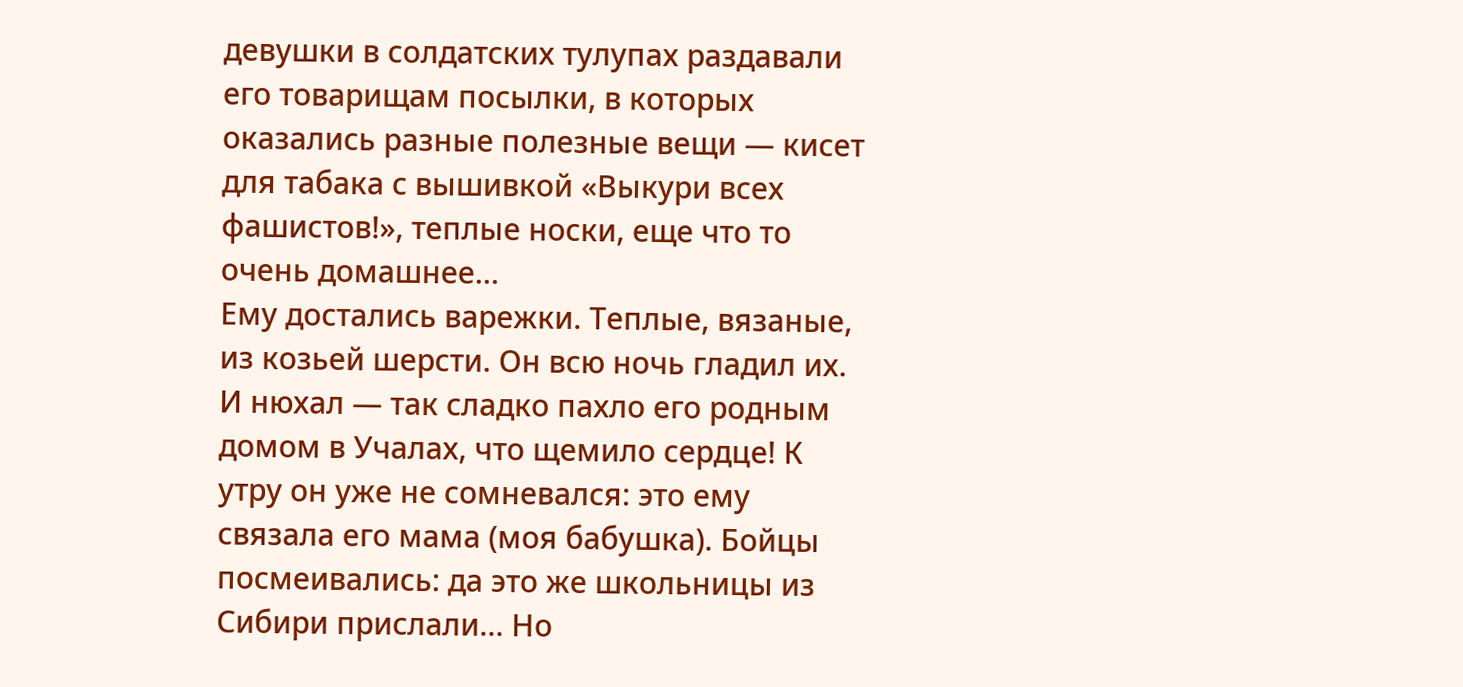девушки в солдатских тулупах раздавали его товарищам посылки, в которых оказались разные полезные вещи — кисет для табака с вышивкой «Выкури всех фашистов!», теплые носки, еще что то очень домашнее…
Ему достались варежки. Теплые, вязаные, из козьей шерсти. Он всю ночь гладил их. И нюхал — так сладко пахло его родным домом в Учалах, что щемило сердце! К утру он уже не сомневался: это ему связала его мама (моя бабушка). Бойцы посмеивались: да это же школьницы из Сибири прислали… Но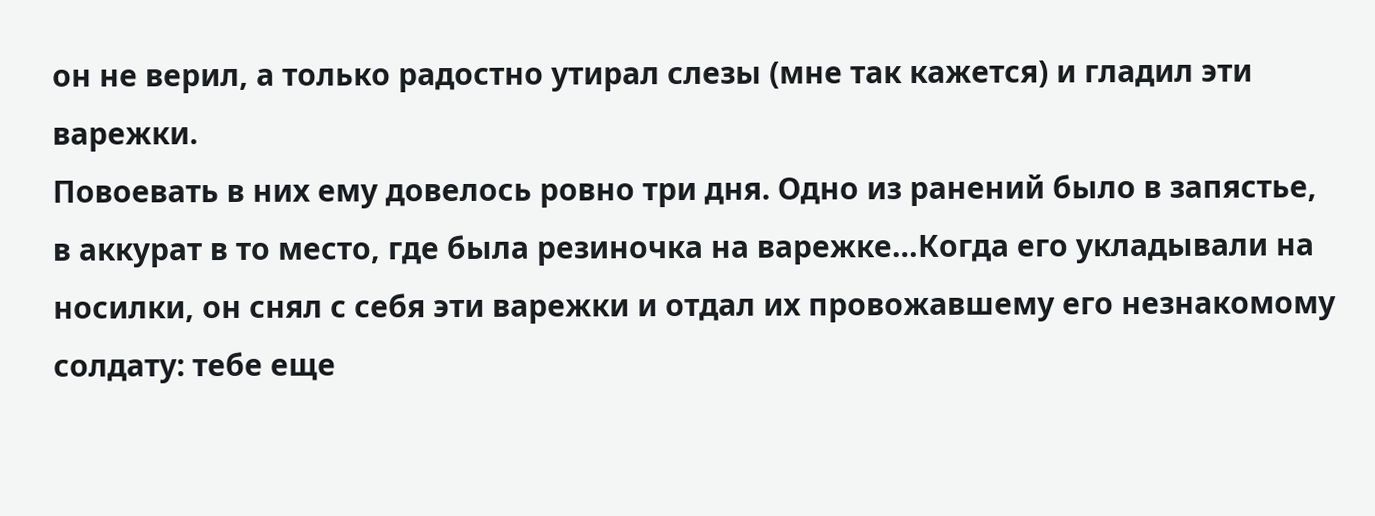он не верил, а только радостно утирал слезы (мне так кажется) и гладил эти варежки.
Повоевать в них ему довелось ровно три дня. Одно из ранений было в запястье, в аккурат в то место, где была резиночка на варежке…Когда его укладывали на носилки, он снял с себя эти варежки и отдал их провожавшему его незнакомому солдату: тебе еще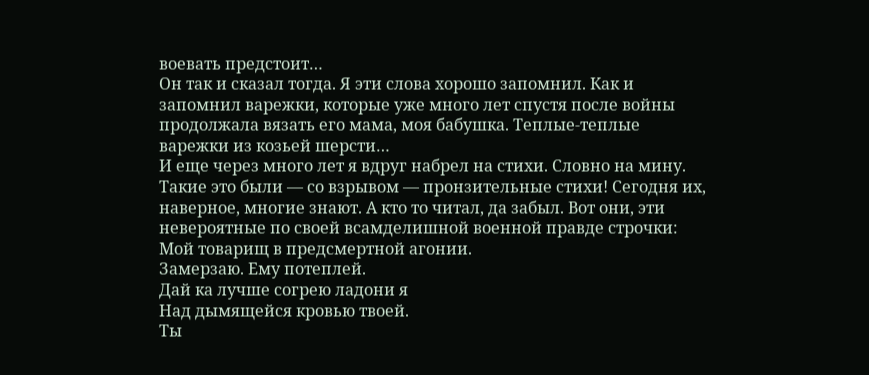воевать предстоит…
Он так и сказал тогда. Я эти слова хорошо запомнил. Как и запомнил варежки, которые уже много лет спустя после войны продолжала вязать его мама, моя бабушка. Теплые-теплые варежки из козьей шерсти…
И еще через много лет я вдруг набрел на стихи. Словно на мину. Такие это были — со взрывом — пронзительные стихи! Сегодня их, наверное, многие знают. А кто то читал, да забыл. Вот они, эти невероятные по своей всамделишной военной правде строчки:
Мой товарищ в предсмертной агонии.
Замерзаю. Ему потеплей.
Дай ка лучше согрею ладони я
Над дымящейся кровью твоей.
Ты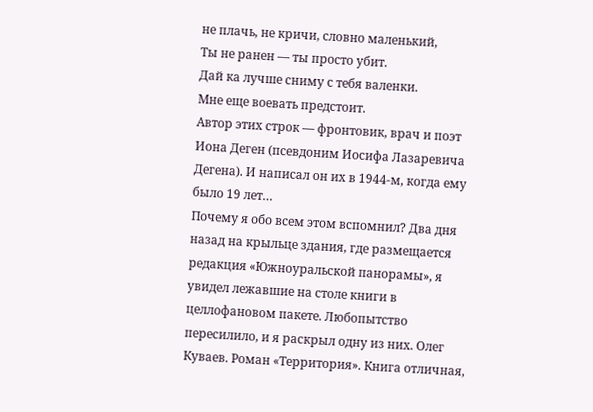не плачь, не кричи, словно маленький,
Ты не ранен — ты просто убит.
Дай ка лучше сниму с тебя валенки.
Мне еще воевать предстоит.
Автор этих строк — фронтовик, врач и поэт Иона Деген (псевдоним Иосифа Лазаревича Дегена). И написал он их в 1944-м, когда ему было 19 лет…
Почему я обо всем этом вспомнил? Два дня назад на крыльце здания, где размещается редакция «Южноуральской панорамы», я увидел лежавшие на столе книги в целлофановом пакете. Любопытство пересилило, и я раскрыл одну из них. Олег Куваев. Роман «Территория». Книга отличная,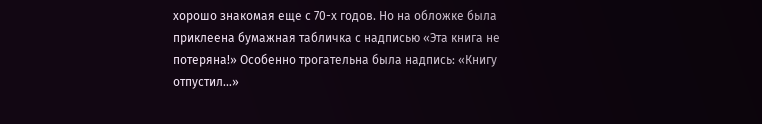хорошо знакомая еще с 70-х годов. Но на обложке была приклеена бумажная табличка с надписью «Эта книга не потеряна!» Особенно трогательна была надпись: «Книгу отпустил…»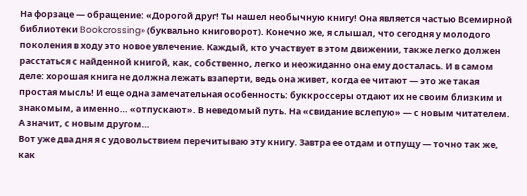На форзаце — обращение: «Дорогой друг! Ты нашел необычную книгу! Она является частью Всемирной библиотеки Bookcrossing» (буквально книговорот). Конечно же, я слышал, что сегодня у молодого поколения в ходу это новое увлечение. Каждый, кто участвует в этом движении, также легко должен расстаться с найденной книгой, как, собственно, легко и неожиданно она ему досталась. И в самом деле: хорошая книга не должна лежать взаперти, ведь она живет, когда ее читают — это же такая простая мысль! И еще одна замечательная особенность: буккроссеры отдают их не своим близким и знакомым, а именно… «отпускают». В неведомый путь. На «свидание вслепую» — с новым читателем. А значит, с новым другом…
Вот уже два дня я с удовольствием перечитываю эту книгу. Завтра ее отдам и отпущу — точно так же, как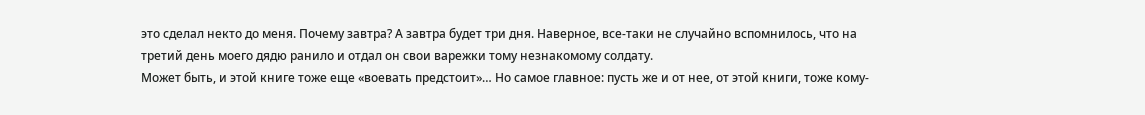это сделал некто до меня. Почему завтра? А завтра будет три дня. Наверное, все-таки не случайно вспомнилось, что на третий день моего дядю ранило и отдал он свои варежки тому незнакомому солдату.
Может быть, и этой книге тоже еще «воевать предстоит»… Но самое главное: пусть же и от нее, от этой книги, тоже кому-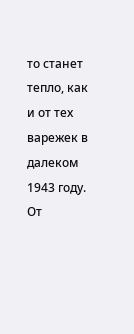то станет тепло, как и от тех варежек в далеком 1943 году. От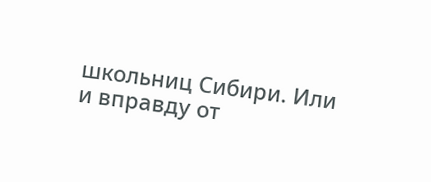школьниц Сибири. Или и вправду от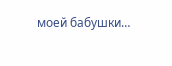моей бабушки…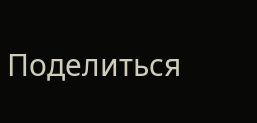Поделиться